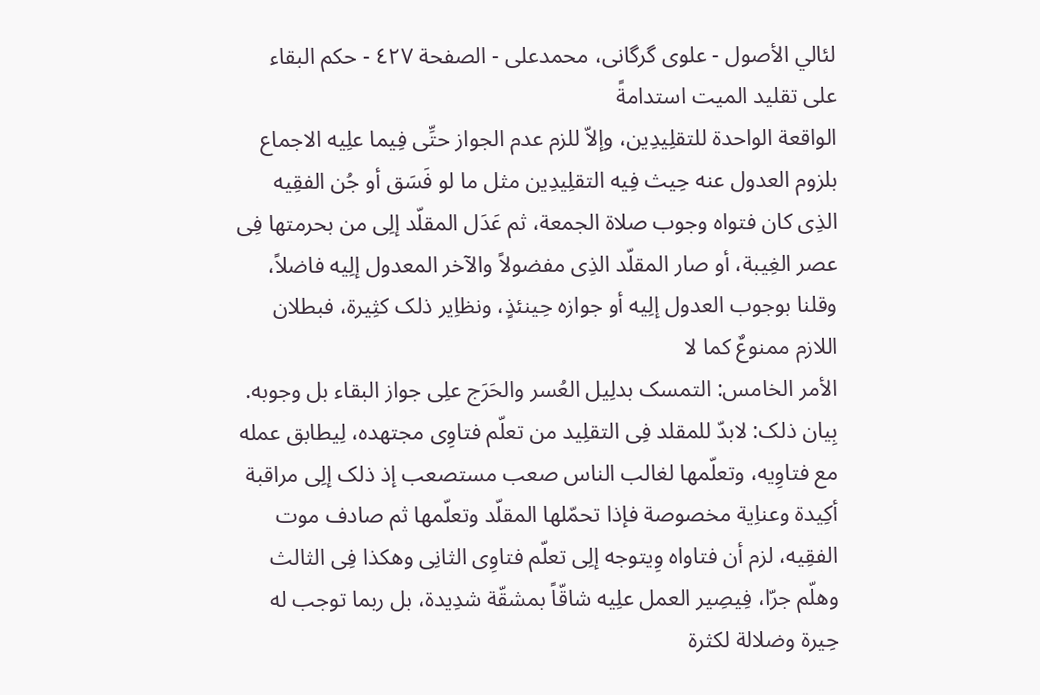لئالي الأصول - علوی گرگانی، محمدعلی - الصفحة ٤٢٧ - حکم البقاء علی تقلید المیت استدامةً
الواقعة الواحدة للتقلِیدِین، وإلاّ للزم عدم الجواز حتِّی فِیما علِیه الاجماع بلزوم العدول عنه حِیث فِیه التقلِیدِین مثل ما لو فَسَق أو جُن الفقِیه الذِی کان فتواه وجوب صلاة الجمعة، ثم عَدَل المقلّد إلِی من بحرمتها فِی عصر الغِیبة، أو صار المقلّد الذِی مفضولاً والآخر المعدول إلِیه فاضلاً، وقلنا بوجوب العدول إلِیه أو جوازه حِینئذٍ، ونظاِیر ذلک کثِیرة، فبطلان اللازم ممنوعٌ کما لا
الأمر الخامس: التمسک بدلِیل العُسر والحَرَج علِی جواز البقاء بل وجوبه.
بِیان ذلک: لابدّ للمقلد فِی التقلِید من تعلّم فتاوِی مجتهده، لِیطابق عمله مع فتاوِیه، وتعلّمها لغالب الناس صعب مستصعب إذ ذلک إلِی مراقبة أکِیدة وعناِیة مخصوصة فإذا تحمّلها المقلّد وتعلّمها ثم صادف موت الفقِیه، لزم أن فتاواه وِیتوجه إلِی تعلّم فتاوِی الثانِی وهکذا فِی الثالث وهلّم جرّا، فِیصِیر العمل علِیه شاقّاً بمشقّة شدِیدة، بل ربما توجب له حِیرة وضلالة لکثرة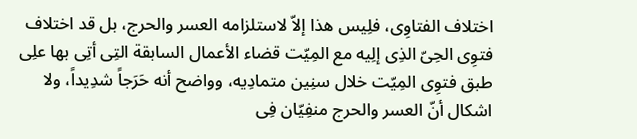اختلاف الفتاوِی، فلِیس هذا إلاّ لاستلزامه العسر والحرج، بل قد اختلاف فتوِی الحِیّ الذِی إلِیه مع المِیّت قضاء الأعمال السابقة التِی أتِی بها علِی طبق فتوِی المِیّت خلال سنِین متمادِیه، وواضح أنه حَرَجاً شدِیداً، ولا اشکال أنّ العسر والحرج منفِیّان فِی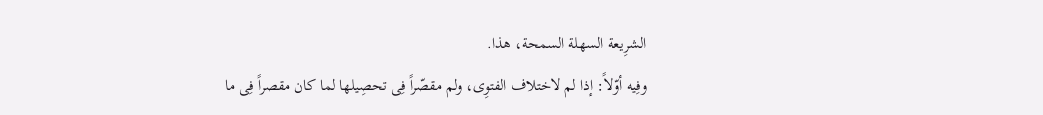الشرِیعة السهلة السمحة، هذا.
وفِیه أوّلاً: إذا لم لاختلاف الفتوِی، ولم مقصّراً فِی تحصِیلها لما کان مقصراً فِی ما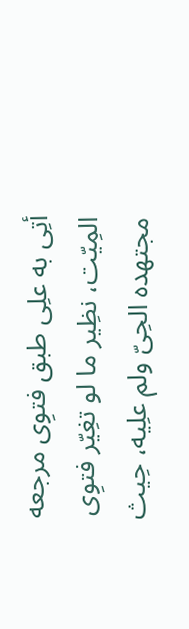أتِی به علِی طبق فتوِی مرجعه المِیّت، نظِیر ما لو تغِیّر فتوِی مجتهده الحِیّ ولم علِیه، حِیث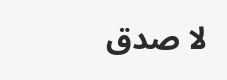لا صدق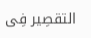التقصِیر فِی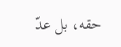حقه، بل عدّ